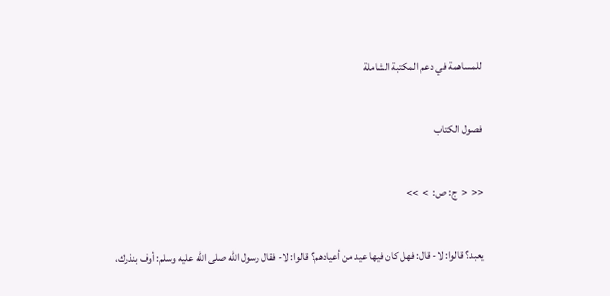للمساهمة في دعم المكتبة الشاملة

فصول الكتاب

<<  <  ج: ص:  >  >>

يعبد؟ قالوا: لا- قال: فهل كان فيها عيد من أعيادهم؟ قالوا: لا- فقال رسول الله صلى الله عليه وسلم: أوف بنذرك،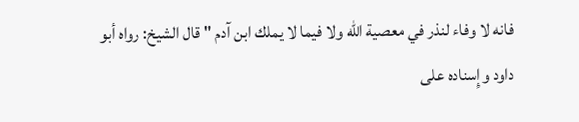فانه لا وفاء لنذر في معصية الله ولا فيما لا يملك ابن آدم " قال الشيخ: رواه أبو داود وإِسناده على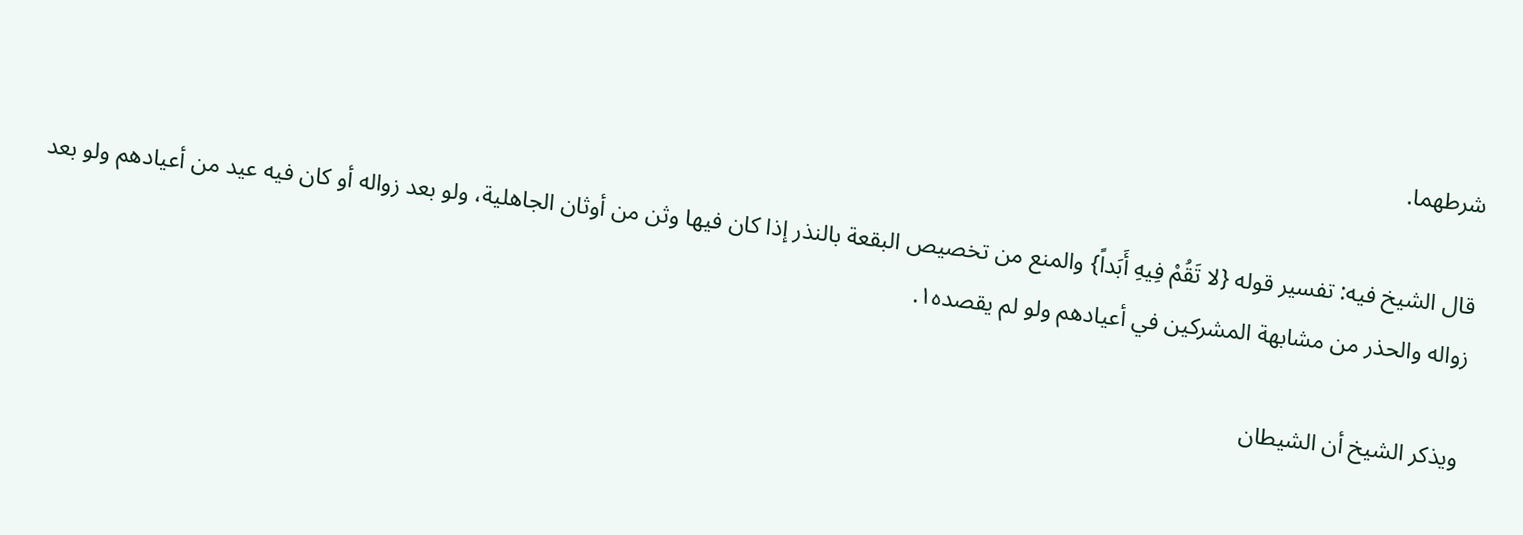شرطهما.

قال الشيخ فيه: تفسير قوله {لا تَقُمْ فِيهِ أَبَداً} والمنع من تخصيص البقعة بالنذر إذا كان فيها وثن من أوثان الجاهلية، ولو بعد زواله أو كان فيه عيد من أعيادهم ولو بعد زواله والحذر من مشابهة المشركين في أعيادهم ولو لم يقصده١.

ويذكر الشيخ أن الشيطان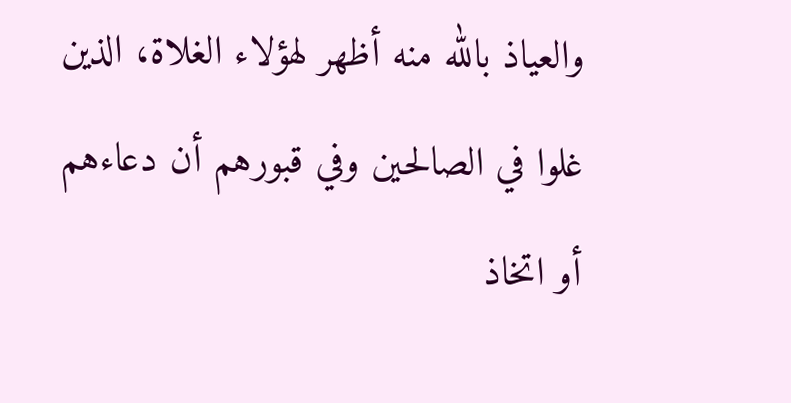والعياذ بالله منه أظهر لهؤلاء الغلاة، الذين غلوا في الصالحين وفي قبورهم أن دعاءهم أو اتخاذ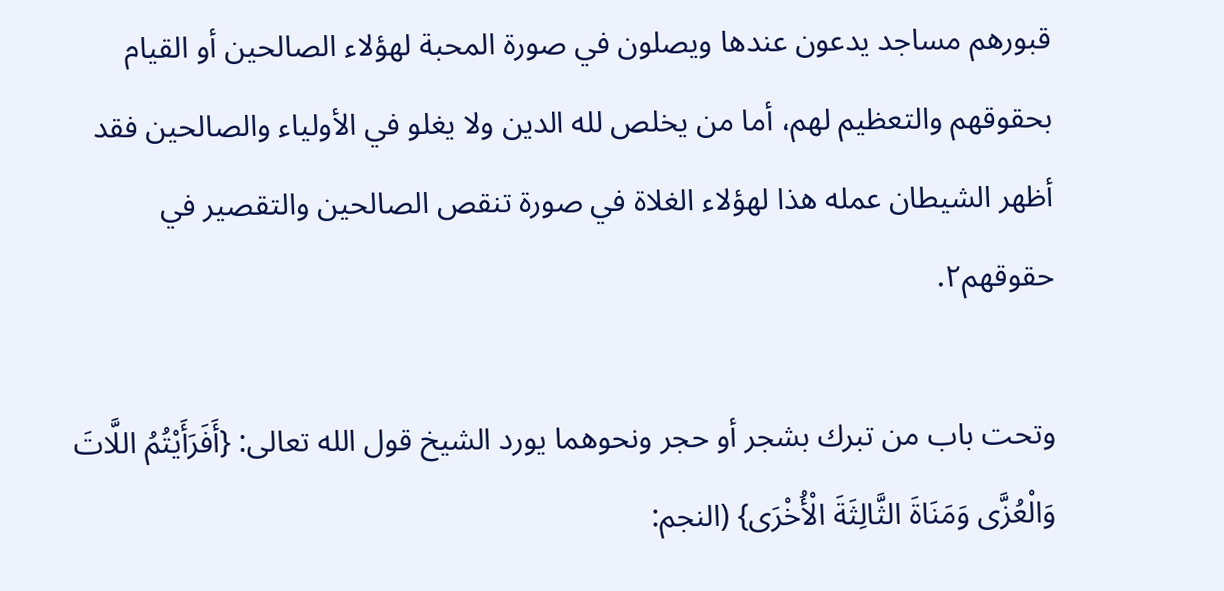قبورهم مساجد يدعون عندها ويصلون في صورة المحبة لهؤلاء الصالحين أو القيام بحقوقهم والتعظيم لهم، أما من يخلص لله الدين ولا يغلو في الأولياء والصالحين فقد أظهر الشيطان عمله هذا لهؤلاء الغلاة في صورة تنقص الصالحين والتقصير في حقوقهم٢.

وتحت باب من تبرك بشجر أو حجر ونحوهما يورد الشيخ قول الله تعالى: {أَفَرَأَيْتُمُ اللَّاتَ وَالْعُزَّى وَمَنَاةَ الثَّالِثَةَ الْأُخْرَى} (النجم: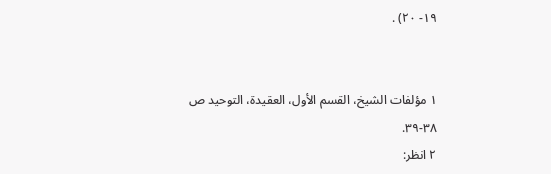١٩- ٢٠) .


١ مؤلفات الشيخ، القسم الأول، العقيدة، التوحيد ص ٣٨-٣٩.
٢ انظر: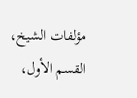مؤلفات الشيخ، القسم الأول،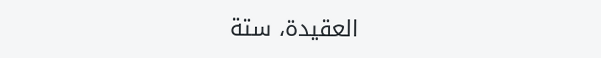العقيدة، ستة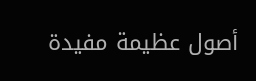أصول عظيمة مفيدة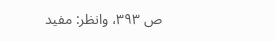ص ٣٩٣، وانظر: مفيد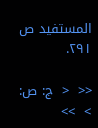المستفيد ص ٢٩١.

<<  <  ج: ص:  >  >>